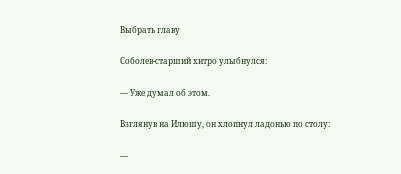Выбрать главу

Соболев-старший хитро улыбнулся:

— Уже думал об этом.

Взглянув на Илюшу, он хлопнул ладонью по столу:

—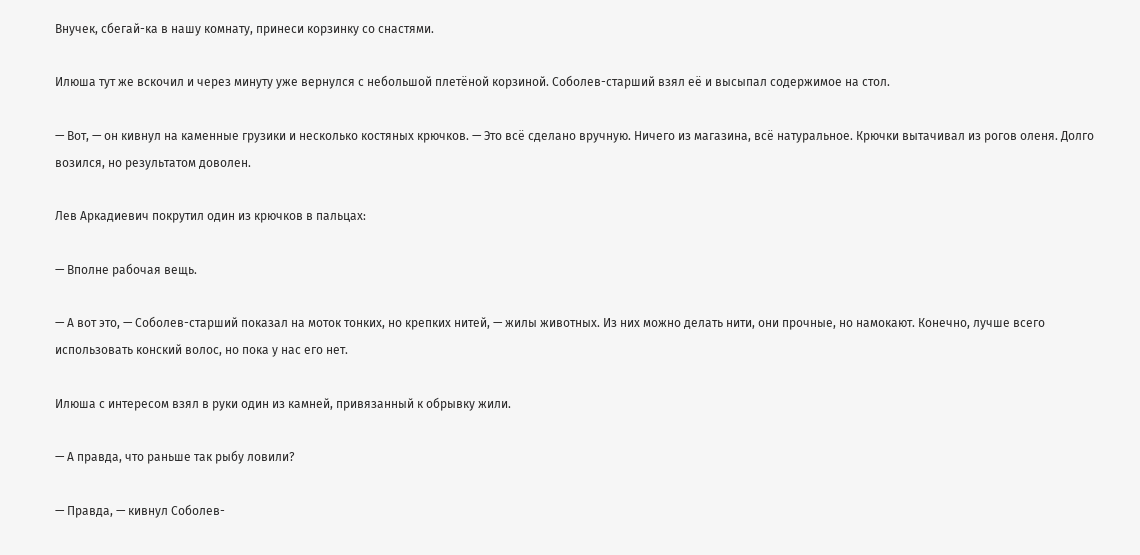Внучек, сбегай-ка в нашу комнату, принеси корзинку со снастями.

Илюша тут же вскочил и через минуту уже вернулся с небольшой плетёной корзиной. Соболев-старший взял её и высыпал содержимое на стол.

— Вот, — он кивнул на каменные грузики и несколько костяных крючков. — Это всё сделано вручную. Ничего из магазина, всё натуральное. Крючки вытачивал из рогов оленя. Долго возился, но результатом доволен.

Лев Аркадиевич покрутил один из крючков в пальцах:

— Вполне рабочая вещь.

— А вот это, — Соболев-старший показал на моток тонких, но крепких нитей, — жилы животных. Из них можно делать нити, они прочные, но намокают. Конечно, лучше всего использовать конский волос, но пока у нас его нет.

Илюша с интересом взял в руки один из камней, привязанный к обрывку жили.

— А правда, что раньше так рыбу ловили?

— Правда, — кивнул Соболев-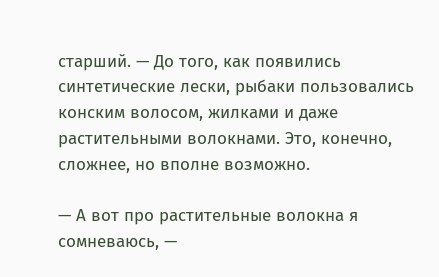старший. — До того, как появились синтетические лески, рыбаки пользовались конским волосом, жилками и даже растительными волокнами. Это, конечно, сложнее, но вполне возможно.

— А вот про растительные волокна я сомневаюсь, —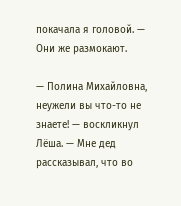покачала я головой. — Они же размокают.

— Полина Михайловна, неужели вы что-то не знаете! — воскликнул Лёша. — Мне дед рассказывал, что во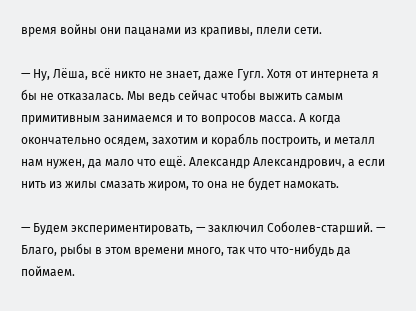время войны они пацанами из крапивы, плели сети.

— Ну, Лёша, всё никто не знает, даже Гугл. Хотя от интернета я бы не отказалась. Мы ведь сейчас чтобы выжить самым примитивным занимаемся и то вопросов масса. А когда окончательно осядем, захотим и корабль построить, и металл нам нужен, да мало что ещё. Александр Александрович, а если нить из жилы смазать жиром, то она не будет намокать.

— Будем экспериментировать, — заключил Соболев-старший. — Благо, рыбы в этом времени много, так что что-нибудь да поймаем.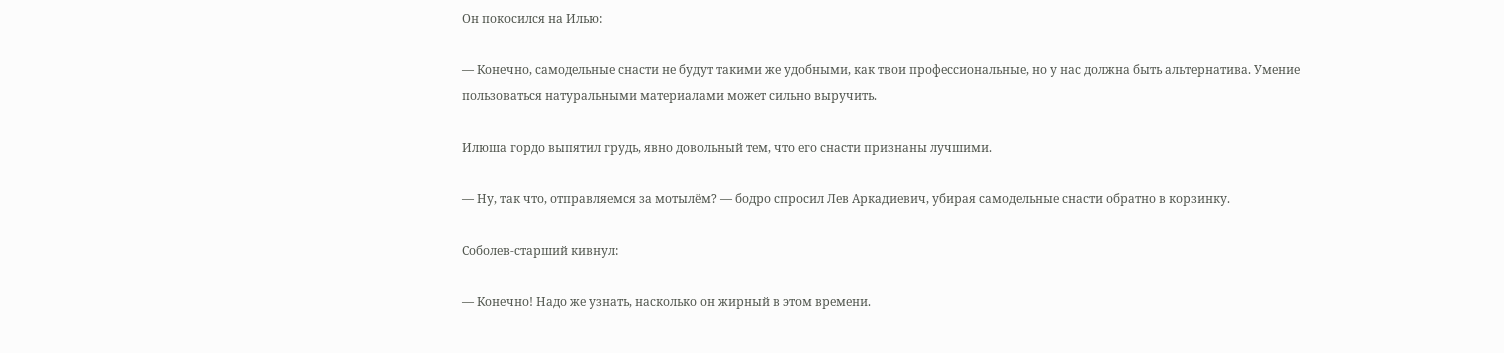Он покосился на Илью:

— Конечно, самодельные снасти не будут такими же удобными, как твои профессиональные, но у нас должна быть альтернатива. Умение пользоваться натуральными материалами может сильно выручить.

Илюша гордо выпятил грудь, явно довольный тем, что его снасти признаны лучшими.

— Ну, так что, отправляемся за мотылём? — бодро спросил Лев Аркадиевич, убирая самодельные снасти обратно в корзинку.

Соболев-старший кивнул:

— Конечно! Надо же узнать, насколько он жирный в этом времени.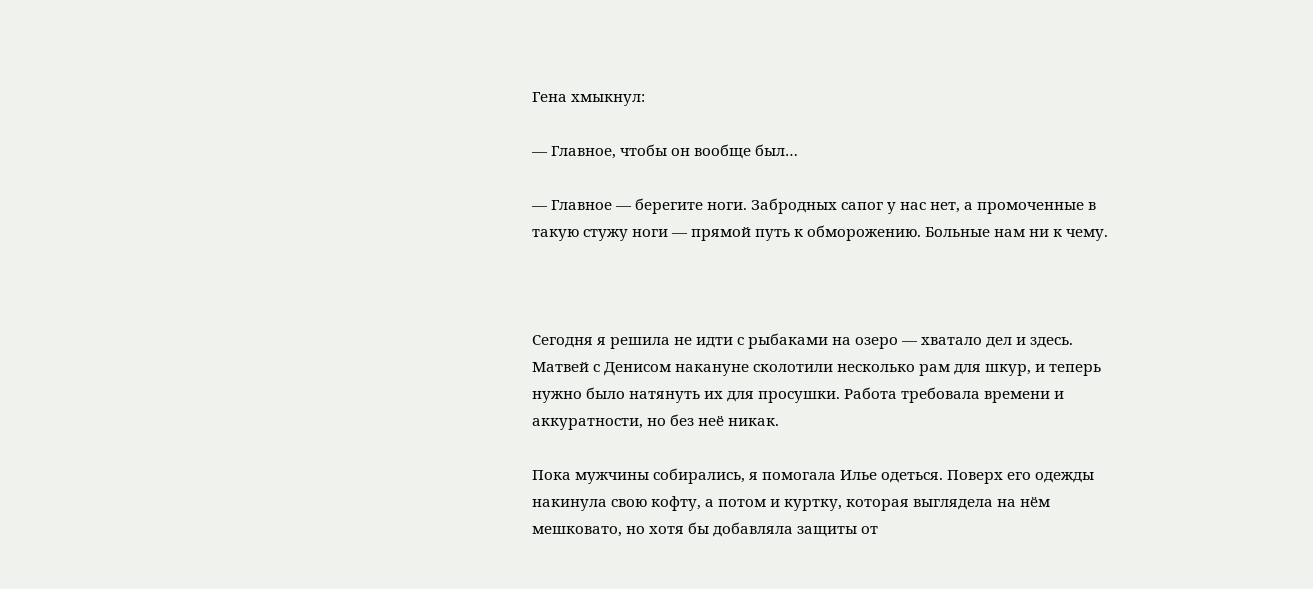Гена хмыкнул:

— Главное, чтобы он вообще был…

— Главное — берегите ноги. Забродных сапог у нас нет, а промоченные в такую стужу ноги — прямой путь к обморожению. Больные нам ни к чему.



Сегодня я решила не идти с рыбаками на озеро — хватало дел и здесь. Матвей с Денисом накануне сколотили несколько рам для шкур, и теперь нужно было натянуть их для просушки. Работа требовала времени и аккуратности, но без неё никак.

Пока мужчины собирались, я помогала Илье одеться. Поверх его одежды накинула свою кофту, а потом и куртку, которая выглядела на нём мешковато, но хотя бы добавляла защиты от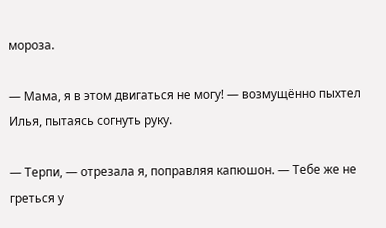мороза.

— Мама, я в этом двигаться не могу! — возмущённо пыхтел Илья, пытаясь согнуть руку.

— Терпи, — отрезала я, поправляя капюшон. — Тебе же не греться у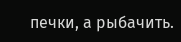печки, а рыбачить.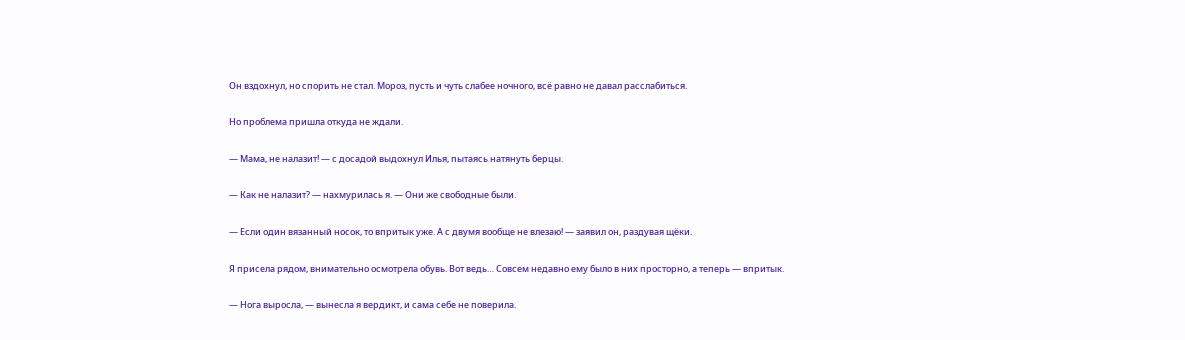Он вздохнул, но спорить не стал. Мороз, пусть и чуть слабее ночного, всё равно не давал расслабиться.

Но проблема пришла откуда не ждали.

— Мама, не налазит! — с досадой выдохнул Илья, пытаясь натянуть берцы.

— Как не налазит? — нахмурилась я. — Они же свободные были.

— Если один вязанный носок, то впритык уже. А с двумя вообще не влезаю! — заявил он, раздувая щёки.

Я присела рядом, внимательно осмотрела обувь. Вот ведь… Совсем недавно ему было в них просторно, а теперь — впритык.

— Нога выросла, — вынесла я вердикт, и сама себе не поверила.